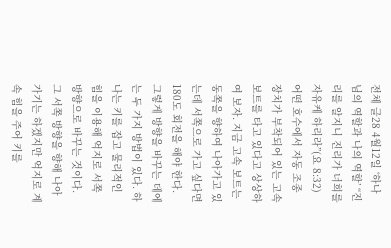전체 글28 4월12일 ‘하나님의 역할과 나의 역할’ “진리를 알지니 진리가 너희를 자유케 하리라”(요 8:32) 어떤 호수에서 자동 조종 장치가 부착되어 있는 고속 보트를 타고 있다고 상상하여 보자. 지금 고속 보트는 동쪽을 향하여 나아가고 있는데 서쪽으로 가고 싶다면 180도 회전을 해야 한다. 그렇게 방향을 바꾸는 데에는 두 가지 방법이 있다. 하나는 키를 잡고 물리적인 힘을 이용해 억지로 서쪽 방향으로 바꾸는 것이다. 그 서쪽 방향을 향해 나아가기는 하겠지만 억지로 계속 힘을 주어 키를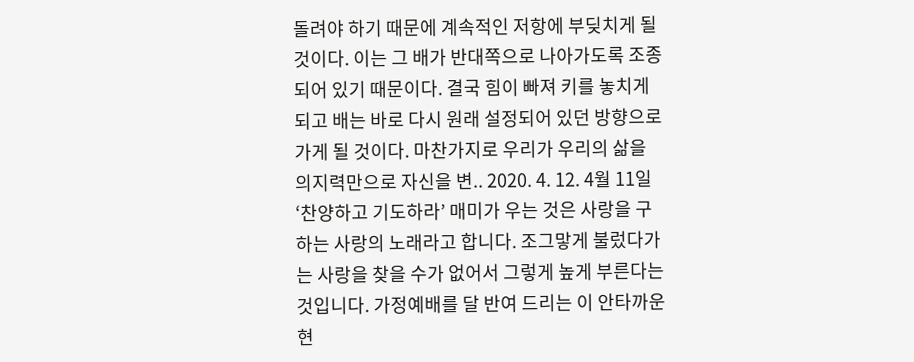돌려야 하기 때문에 계속적인 저항에 부딪치게 될 것이다. 이는 그 배가 반대쪽으로 나아가도록 조종되어 있기 때문이다. 결국 힘이 빠져 키를 놓치게 되고 배는 바로 다시 원래 설정되어 있던 방향으로 가게 될 것이다. 마찬가지로 우리가 우리의 삶을 의지력만으로 자신을 변.. 2020. 4. 12. 4월 11일 ‘찬양하고 기도하라’ 매미가 우는 것은 사랑을 구하는 사랑의 노래라고 합니다. 조그맣게 불렀다가는 사랑을 찾을 수가 없어서 그렇게 높게 부른다는 것입니다. 가정예배를 달 반여 드리는 이 안타까운 현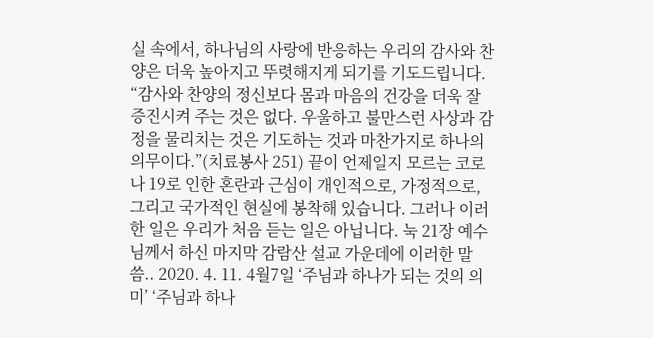실 속에서, 하나님의 사랑에 반응하는 우리의 감사와 찬양은 더욱 높아지고 뚜렷해지게 되기를 기도드립니다. “감사와 찬양의 정신보다 몸과 마음의 건강을 더욱 잘 증진시켜 주는 것은 없다. 우울하고 불만스런 사상과 감정을 물리치는 것은 기도하는 것과 마찬가지로 하나의 의무이다.”(치료봉사 251) 끝이 언제일지 모르는 코로나 19로 인한 혼란과 근심이 개인적으로, 가정적으로, 그리고 국가적인 현실에 봉착해 있습니다. 그러나 이러한 일은 우리가 처음 듣는 일은 아닙니다. 눅 21장 예수님께서 하신 마지막 감람산 설교 가운데에 이러한 말씀.. 2020. 4. 11. 4월7일 ‘주님과 하나가 되는 것의 의미’ ‘주님과 하나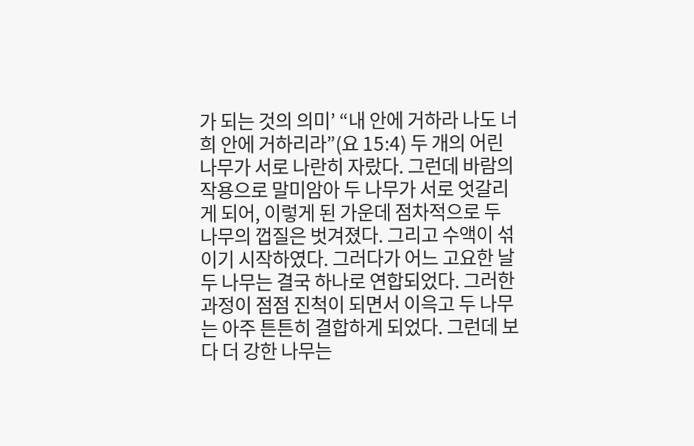가 되는 것의 의미’ “내 안에 거하라 나도 너희 안에 거하리라”(요 15:4) 두 개의 어린 나무가 서로 나란히 자랐다. 그런데 바람의 작용으로 말미암아 두 나무가 서로 엇갈리게 되어, 이렇게 된 가운데 점차적으로 두 나무의 껍질은 벗겨졌다. 그리고 수액이 섞이기 시작하였다. 그러다가 어느 고요한 날 두 나무는 결국 하나로 연합되었다. 그러한 과정이 점점 진척이 되면서 이윽고 두 나무는 아주 튼튼히 결합하게 되었다. 그런데 보다 더 강한 나무는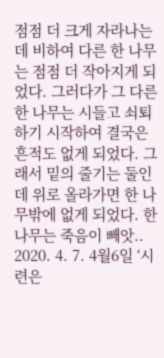점점 더 크게 자라나는 데 비하여 다른 한 나무는 점점 더 작아지게 되었다. 그러다가 그 다른 한 나무는 시들고 쇠퇴하기 시작하여 결국은 흔적도 없게 되었다. 그래서 밑의 줄기는 둘인데 위로 올라가면 한 나무밖에 없게 되었다. 한 나무는 죽음이 빼앗.. 2020. 4. 7. 4월6일 ‘시련은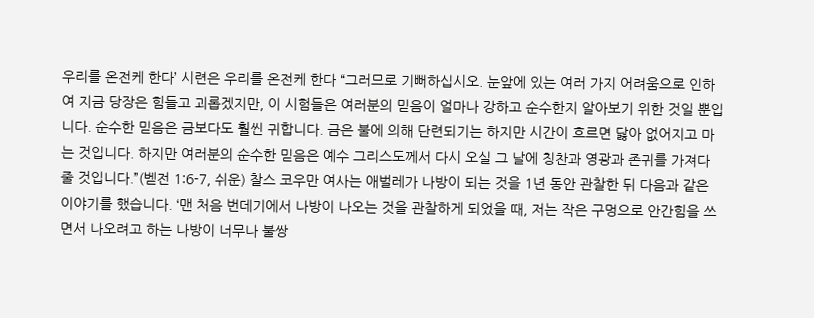우리를 온전케 한다’ 시련은 우리를 온전케 한다 “그러므로 기뻐하십시오. 눈앞에 있는 여러 가지 어려움으로 인하여 지금 당장은 힘들고 괴롭겠지만, 이 시험들은 여러분의 믿음이 얼마나 강하고 순수한지 알아보기 위한 것일 뿐입니다. 순수한 믿음은 금보다도 훨씬 귀합니다. 금은 불에 의해 단련되기는 하지만 시간이 흐르면 닳아 없어지고 마는 것입니다. 하지만 여러분의 순수한 믿음은 예수 그리스도께서 다시 오실 그 날에 칭찬과 영광과 존귀를 가져다 줄 것입니다.”(벧전 1:6-7, 쉬운) 찰스 코우만 여사는 애벌레가 나방이 되는 것을 1년 동안 관찰한 뒤 다음과 같은 이야기를 했습니다. ‘맨 처음 번데기에서 나방이 나오는 것을 관찰하게 되었을 때, 저는 작은 구멍으로 안간힘을 쓰면서 나오려고 하는 나방이 너무나 불쌍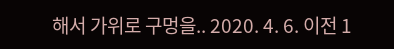해서 가위로 구멍을.. 2020. 4. 6. 이전 1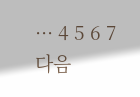··· 4 5 6 7 다음